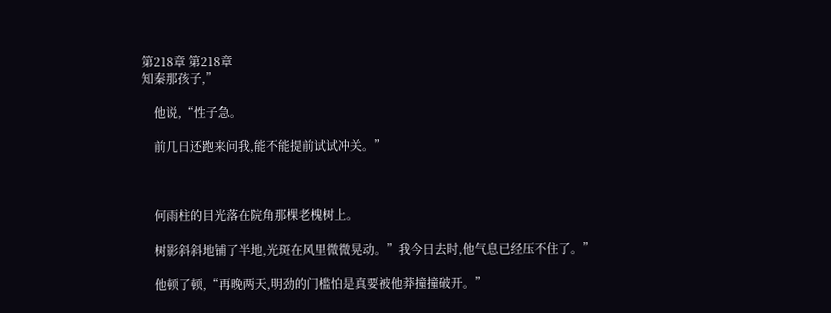第218章 第218章
知秦那孩子,”

    他说,“性子急。

    前几日还跑来问我,能不能提前试试冲关。”



    何雨柱的目光落在院角那棵老槐树上。

    树影斜斜地铺了半地,光斑在风里微微晃动。”我今日去时,他气息已经压不住了。”

    他顿了顿,“再晚两天,明劲的门槛怕是真要被他莽撞撞破开。”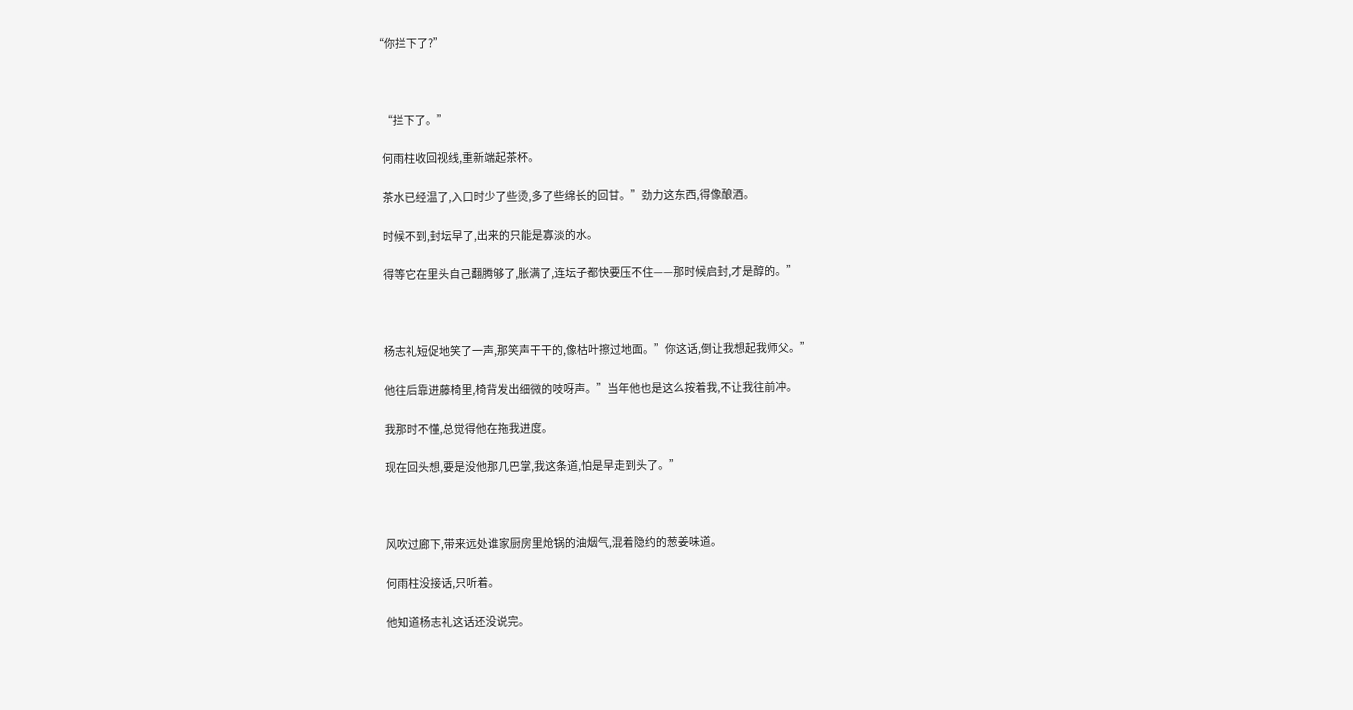“你拦下了?”



    “拦下了。”

    何雨柱收回视线,重新端起茶杯。

    茶水已经温了,入口时少了些烫,多了些绵长的回甘。”劲力这东西,得像酿酒。

    时候不到,封坛早了,出来的只能是寡淡的水。

    得等它在里头自己翻腾够了,胀满了,连坛子都快要压不住——那时候启封,才是醇的。”



    杨志礼短促地笑了一声,那笑声干干的,像枯叶擦过地面。”你这话,倒让我想起我师父。”

    他往后靠进藤椅里,椅背发出细微的吱呀声。”当年他也是这么按着我,不让我往前冲。

    我那时不懂,总觉得他在拖我进度。

    现在回头想,要是没他那几巴掌,我这条道,怕是早走到头了。”



    风吹过廊下,带来远处谁家厨房里炝锅的油烟气,混着隐约的葱姜味道。

    何雨柱没接话,只听着。

    他知道杨志礼这话还没说完。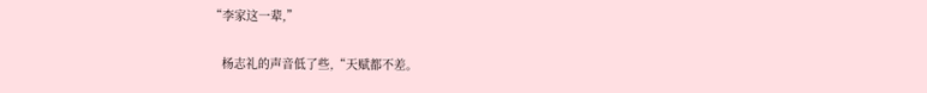“李家这一辈,”

    杨志礼的声音低了些,“天赋都不差。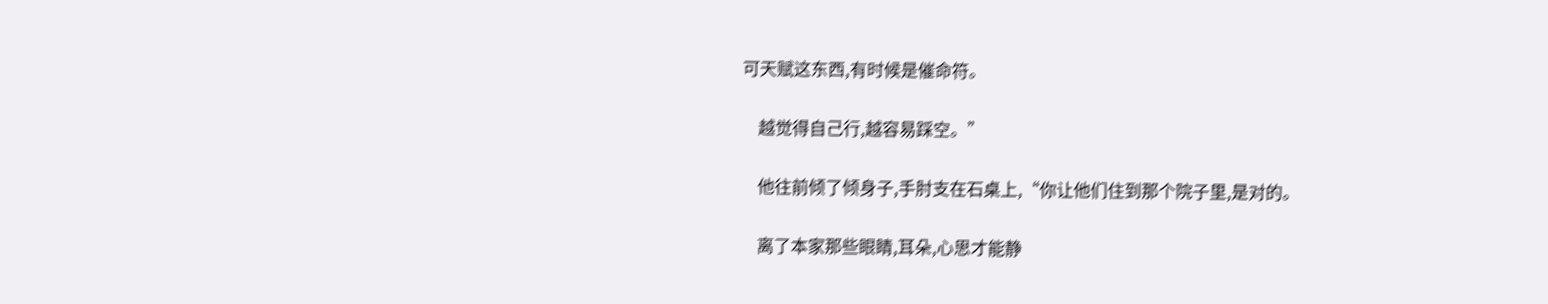可天赋这东西,有时候是催命符。

    越觉得自己行,越容易踩空。”

    他往前倾了倾身子,手肘支在石桌上,“你让他们住到那个院子里,是对的。

    离了本家那些眼睛,耳朵,心思才能静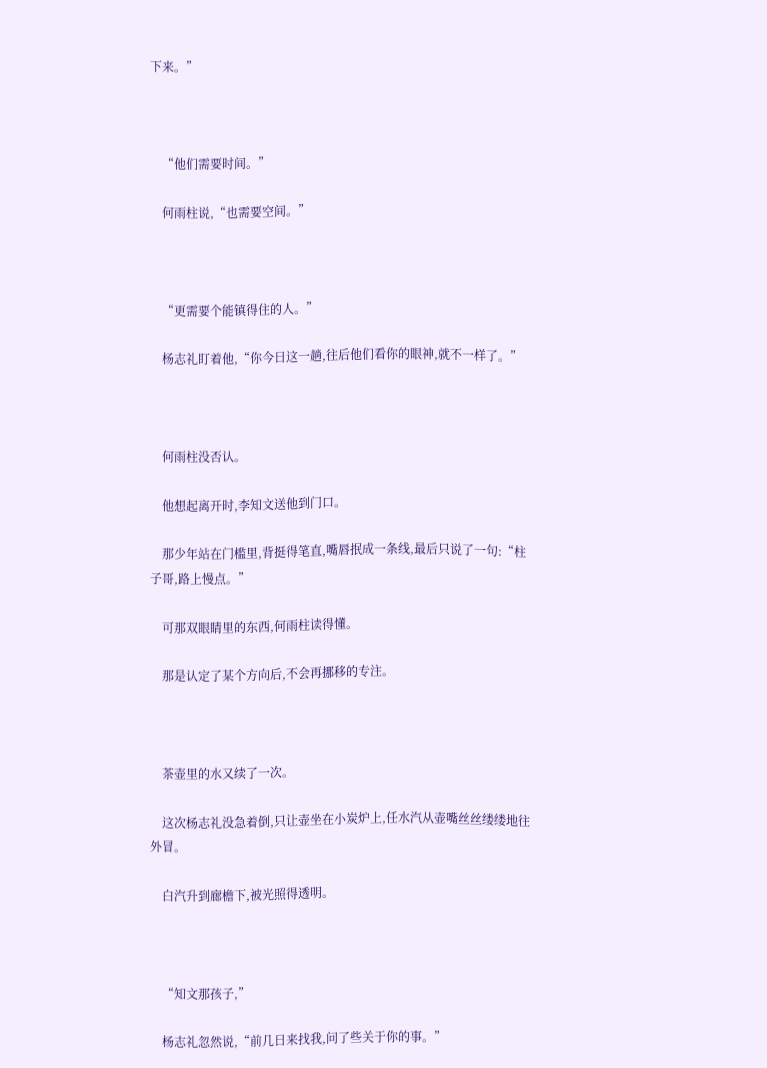下来。”



    “他们需要时间。”

    何雨柱说,“也需要空间。”



    “更需要个能镇得住的人。”

    杨志礼盯着他,“你今日这一趟,往后他们看你的眼神,就不一样了。”



    何雨柱没否认。

    他想起离开时,李知文送他到门口。

    那少年站在门槛里,背挺得笔直,嘴唇抿成一条线,最后只说了一句:“柱子哥,路上慢点。”

    可那双眼睛里的东西,何雨柱读得懂。

    那是认定了某个方向后,不会再挪移的专注。



    茶壶里的水又续了一次。

    这次杨志礼没急着倒,只让壶坐在小炭炉上,任水汽从壶嘴丝丝缕缕地往外冒。

    白汽升到廊檐下,被光照得透明。



    “知文那孩子,”

    杨志礼忽然说,“前几日来找我,问了些关于你的事。”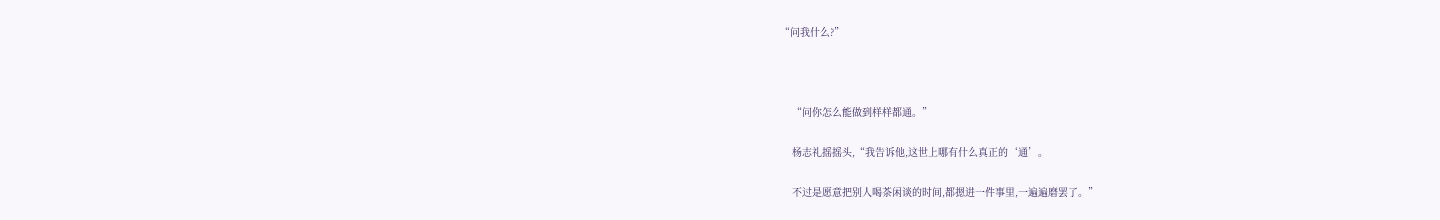“问我什么?”



    “问你怎么能做到样样都通。”

    杨志礼摇摇头,“我告诉他,这世上哪有什么真正的‘通’。

    不过是愿意把别人喝茶闲谈的时间,都摁进一件事里,一遍遍磨罢了。”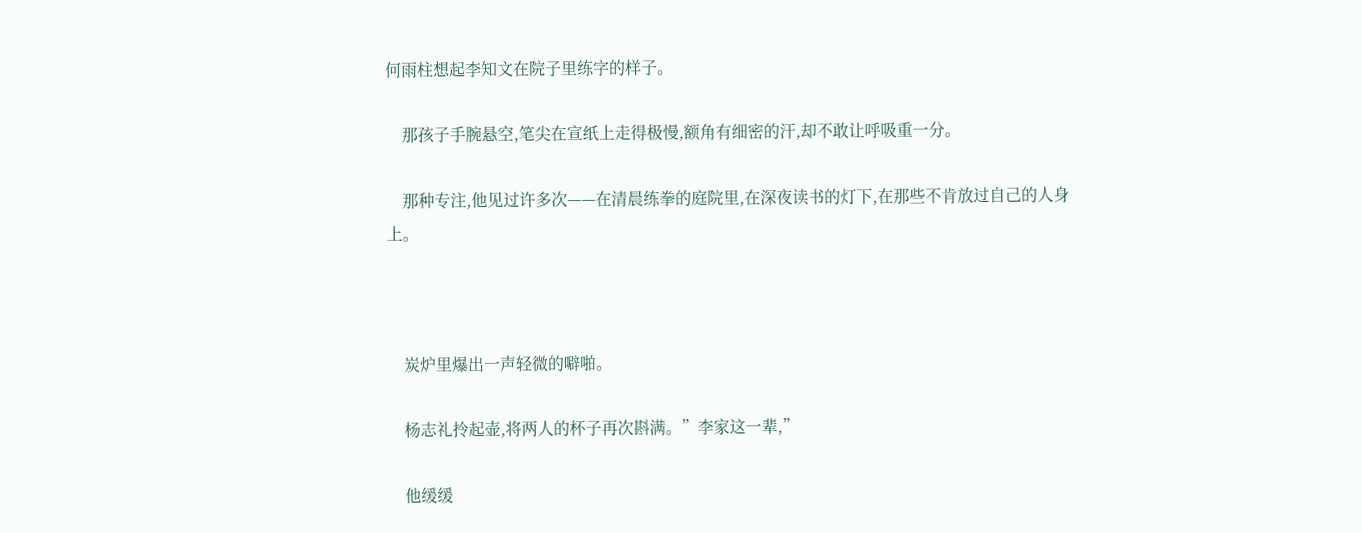何雨柱想起李知文在院子里练字的样子。

    那孩子手腕悬空,笔尖在宣纸上走得极慢,额角有细密的汗,却不敢让呼吸重一分。

    那种专注,他见过许多次——在清晨练拳的庭院里,在深夜读书的灯下,在那些不肯放过自己的人身上。



    炭炉里爆出一声轻微的噼啪。

    杨志礼拎起壶,将两人的杯子再次斟满。”李家这一辈,”

    他缓缓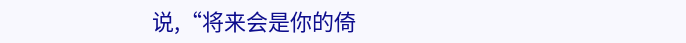说,“将来会是你的倚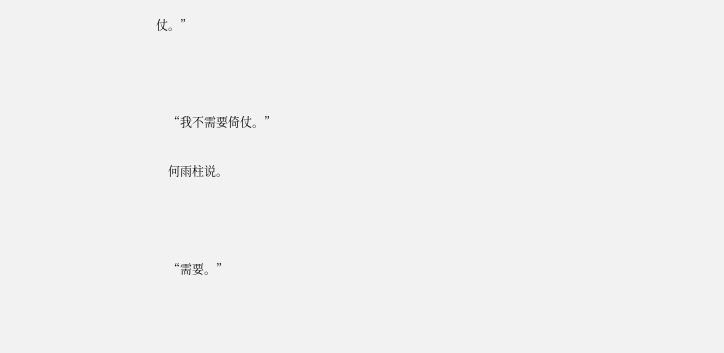仗。”



    “我不需要倚仗。”

    何雨柱说。



    “需要。”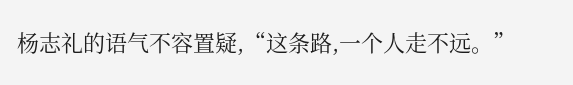杨志礼的语气不容置疑,“这条路,一个人走不远。”